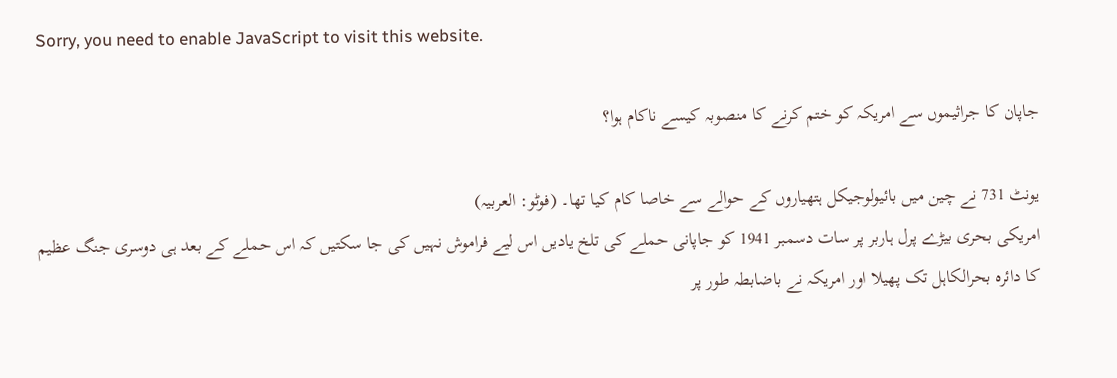Sorry, you need to enable JavaScript to visit this website.

جاپان کا جراثیموں سے امریکہ کو ختم کرنے کا منصوبہ کیسے ناکام ہوا؟

یونٹ 731 نے چین میں بائیولوجیکل ہتھیاروں کے حوالے سے خاصا کام کیا تھا۔ (فوٹو: العربیہ)
امریکی بحری بیڑے پرل ہاربر پر سات دسمبر 1941 کو جاپانی حملے کی تلخ یادیں اس لیے فراموش نہیں کی جا سکتیں کہ اس حملے کے بعد ہی دوسری جنگ عظیم کا دائرہ بحرالکاہل تک پھیلا اور امریکہ نے باضابطہ طور پر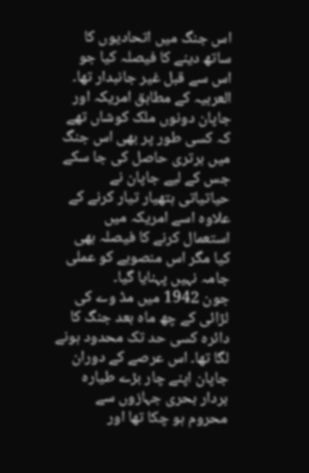اس جنگ میں اتحادیوں کا ساتھ دینے کا فیصلہ کیا جو اس سے قبل غیر جانبدار تھا۔
العربیہ کے مطابق امریکہ اور جاپان دونوں ملک کوشاں تھے کہ کسی طور پر بھی اس جنگ میں برتری حاصل کی جا سکے جس کے لیے جاپان نے حیاتیاتی ہتھیار تیار کرنے کے علاوہ اسے امریکہ میں استعمال کرنے کا فیصلہ بھی کیا مگر اس منصوبے کو عملی جامہ نہیں پہنایا گیا۔
جون 1942 میں مڈ وے کی لڑائی کے چھ ماہ بعد جنگ کا دائرہ کسی حد تک محدود ہونے لگا تھا۔ اس عرصے کے دوران جاپان اپنے چار بڑے طیارہ بردار بحری جہازوں سے محروم ہو چکا تھا اور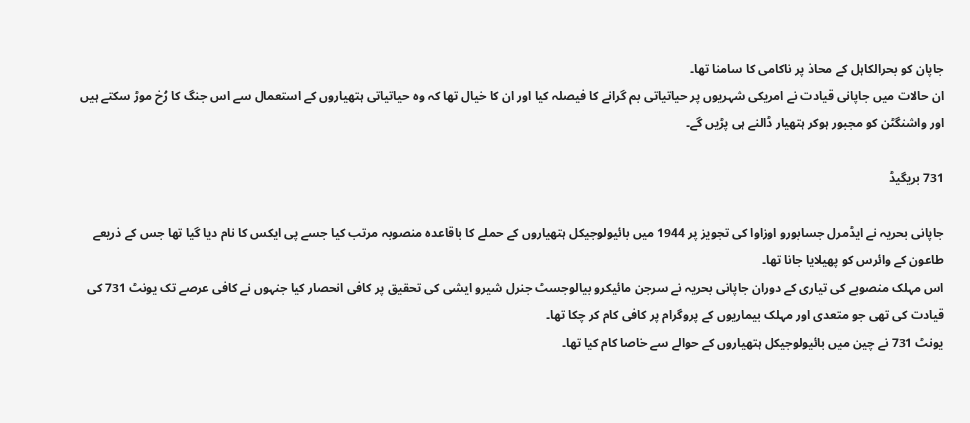جاپان کو بحرالکاہل کے محاذ پر ناکامی کا سامنا تھا۔
ان حالات میں جاپانی قیادت نے امریکی شہریوں پر حیاتیاتی بم گرانے کا فیصلہ کیا اور ان کا خیال تھا کہ وہ حیاتیاتی ہتھیاروں کے استعمال سے اس جنگ کا رُخ موڑ سکتے ہیں اور واشنگٹن کو مجبور ہوکر ہتھیار ڈالنے ہی پڑیں گے۔

731 بریگیڈ

جاپانی بحریہ نے ایڈمرل جسابورو اوزاوا کی تجویز پر 1944 میں بائیولوجیکل ہتھیاروں کے حملے کا باقاعدہ منصوبہ مرتب کیا جسے پی ایکس کا نام دیا گیا تھا جس کے ذریعے طاعون کے وائرس کو پھیلایا جانا تھا۔
اس مہلک منصوبے کی تیاری کے دوران جاپانی بحریہ نے سرجن مائیکرو بیالوجسٹ جنرل شیرو ایشی کی تحقیق پر کافی انحصار کیا جنہوں نے کافی عرصے تک یونٹ 731 کی قیادت کی تھی جو متعدی اور مہلک بیماریوں کے پروگرام پر کافی کام کر چکا تھا۔
یونٹ 731 نے چین میں بائیولوجیکل ہتھیاروں کے حوالے سے خاصا کام کیا تھا۔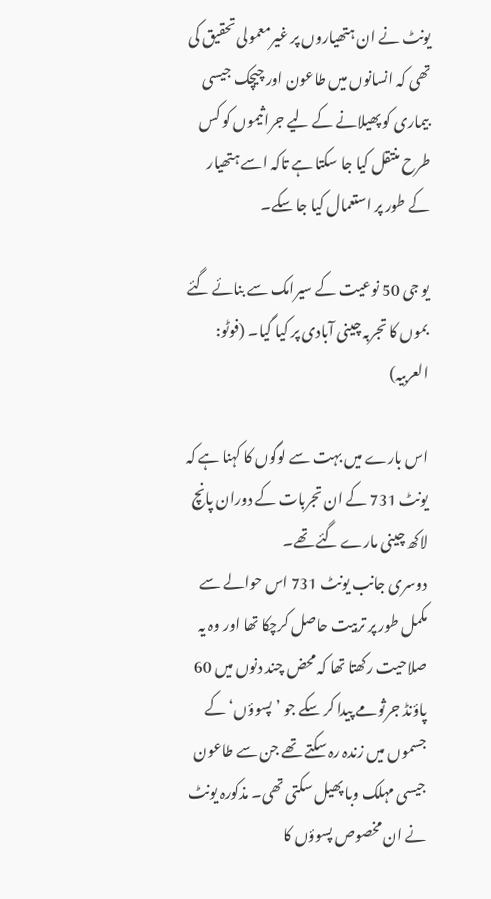یونٹ نے ان ہتھیاروں پر غیرمعمولی تحقیق کی تھی کہ انسانوں میں طاعون اور چیچک جیسی بیماری کو پھیلانے کے لیے جراثیموں کو کس طرح منتقل کیا جا سکتا ہے تاکہ اسے ہتھیار کے طور پر استعمال کیا جا سکے۔

یو جی 50 نوعیت کے سیرامک سے بنائے گئے بموں کا تجربہ چینی آبادی پر کیا گیا۔ (فوٹو: العربیہ)

اس بارے میں بہت سے لوگوں کا کہنا ہے کہ یونٹ 731 کے ان تجربات کے دوران پانچ لاکھ چینی مارے گئے تھے۔
دوسری جانب یونٹ 731 اس حوالے سے مکمل طور پر تربیت حاصل کرچکا تھا اور وہ یہ صلاحیت رکھتا تھا کہ محض چند دنوں میں 60 پاؤنڈ جرثومے پیدا کر سکے جو ’پسوؤں‘ کے جسموں میں زندہ رہ سکتے تھے جن سے طاعون جیسی مہلک وبا پھیل سکتی تھی۔ مذکورہ یونٹ نے ان مخصوص پسوؤں کا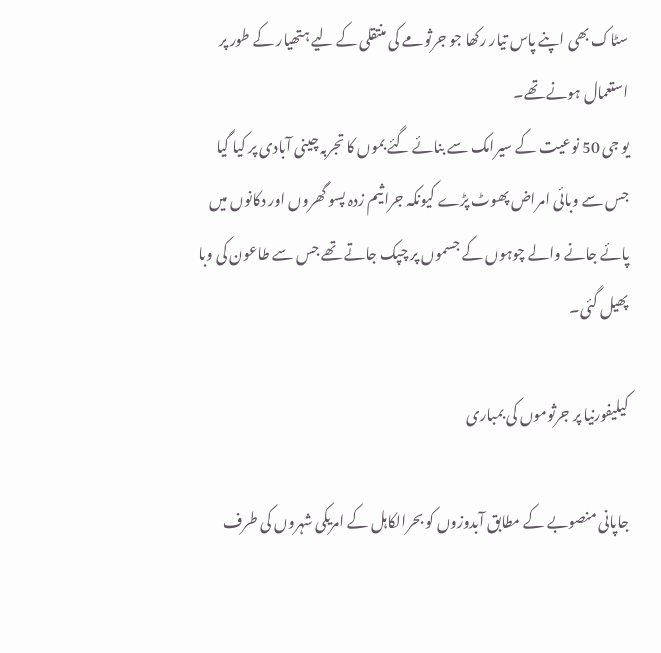سٹاک بھی اپنے پاس تیار رکھا جو جرثومے کی منتقلی کے لیے ہتھیار کے طور پر استعمال ہونے تھے۔
یو جی 50 نوعیت کے سیرامک سے بنائے گئے بموں کا تجربہ چینی آبادی پر کیا گیا جس سے وبائی امراض پھوٹ پڑے کیونکہ جراثیم زدہ پسو گھروں اور دکانوں میں پائے جانے والے چوہوں کے جسموں پر چپک جاتے تھے جس سے طاعون کی وبا پھیل گئی۔

کیلیفورنیا پر جرثوموں کی بمباری

جاپانی منصوبے کے مطابق آبدوزوں کو بحرالکاہل کے امریکی شہروں کی طرف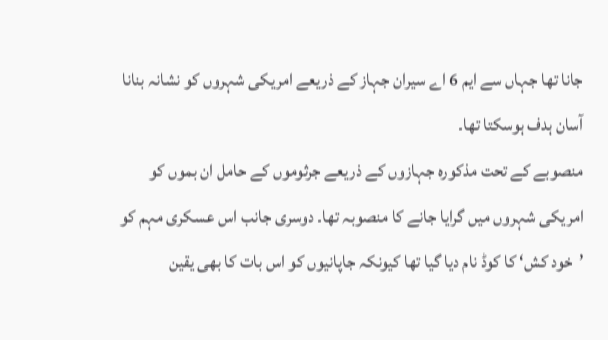جانا تھا جہاں سے ایم 6 اے سیران جہاز کے ذریعے امریکی شہروں کو نشانہ بنانا آسان ہدف ہوسکتا تھا۔
منصوبے کے تحت مذکورہ جہازوں کے ذریعے جرثوموں کے حامل ان بموں کو امریکی شہروں میں گرایا جانے کا منصوبہ تھا۔ دوسری جانب اس عسکری مہم کو ’خود کش‘ کا کوڈ نام دیا گیا تھا کیونکہ جاپانیوں کو اس بات کا بھی یقین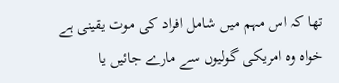تھا کہ اس مہم میں شامل افراد کی موت یقینی ہے خواہ وہ امریکی گولیوں سے مارے جائیں یا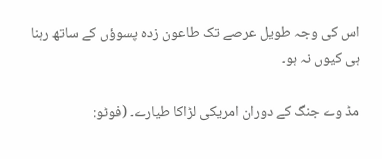اس کی وجہ طویل عرصے تک طاعون زدہ پسوؤں کے ساتھ رہنا ہی کیوں نہ ہو۔

مڈ وے جنگ کے دوران امریکی لڑاکا طیارے۔ (فوٹو: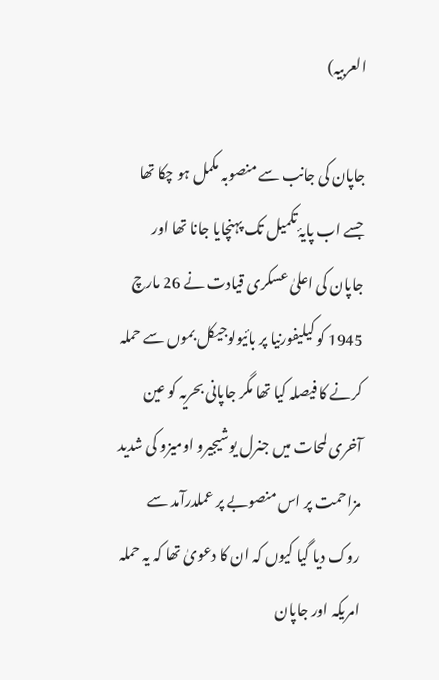العربیہ)

جاپان کی جانب سے منصوبہ مکمل ہو چکا تھا جسے اب پایۂ تکمیل تک پہنچایا جانا تھا اور جاپان کی اعلیٰ عسکری قیادت نے 26 مارچ 1945 کو کیلیفورنیا پر بائیولوجیکل بموں سے حملہ کرنے کا فیصلہ کیا تھا مگر جاپانی بحریہ کو عین آخری لمحات میں جنرل یوشیجیرو اومیزو کی شدید مزاحمت پر اس منصوبے پر عملدرآمد سے روک دیا گیا کیوں کہ ان کا دعویٰ تھا کہ یہ حملہ امریکہ اور جاپان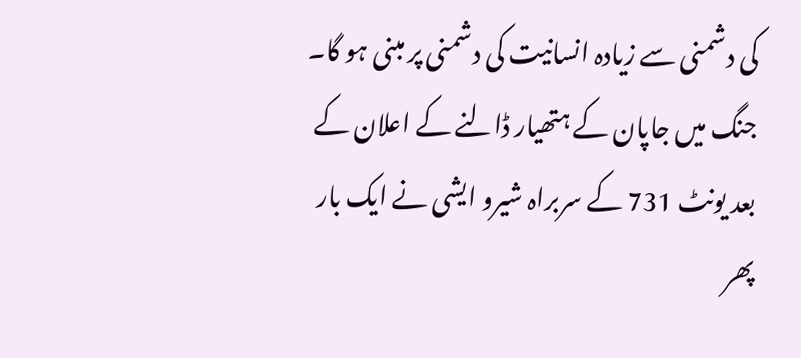کی دشمنی سے زیادہ انسانیت کی دشمنی پر مبنی ہو گا۔
جنگ میں جاپان کے ہتھیار ڈالنے کے اعلان کے بعد یونٹ 731 کے سربراہ شیرو ایشی نے ایک بار پھر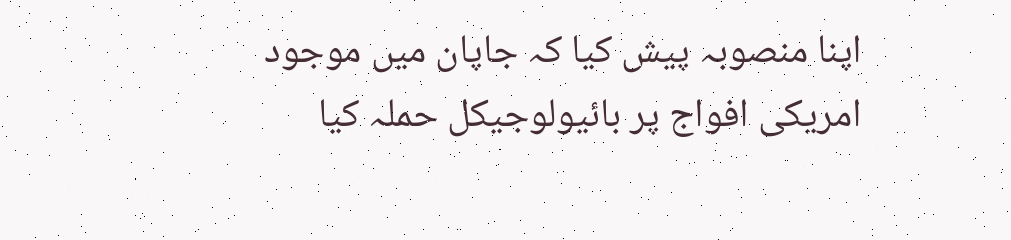اپنا منصوبہ پیش کیا کہ جاپان میں موجود امریکی افواج پر بائیولوجیکل حملہ کیا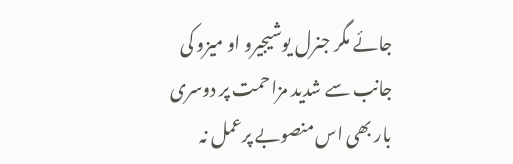جائے مگر جنرل یوشیجیرو او میزو کی جانب سے شدید مزاحمت پر دوسری بار بھی اس منصوبے پرعمل نہ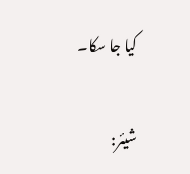کیا جا سکا۔

شیئر: